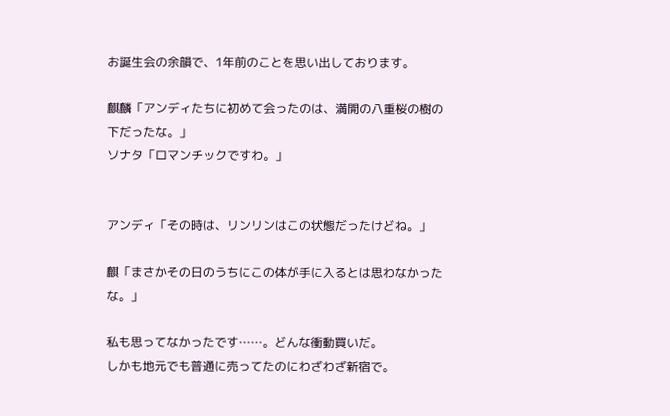お誕生会の余韻で、1年前のことを思い出しております。

麒麟「アンディたちに初めて会ったのは、満開の八重桜の樹の下だったな。」
ソナタ「ロマンチックですわ。」


アンディ「その時は、リンリンはこの状態だったけどね。」

麒「まさかその日のうちにこの体が手に入るとは思わなかったな。」

私も思ってなかったです……。どんな衝動買いだ。
しかも地元でも普通に売ってたのにわざわざ新宿で。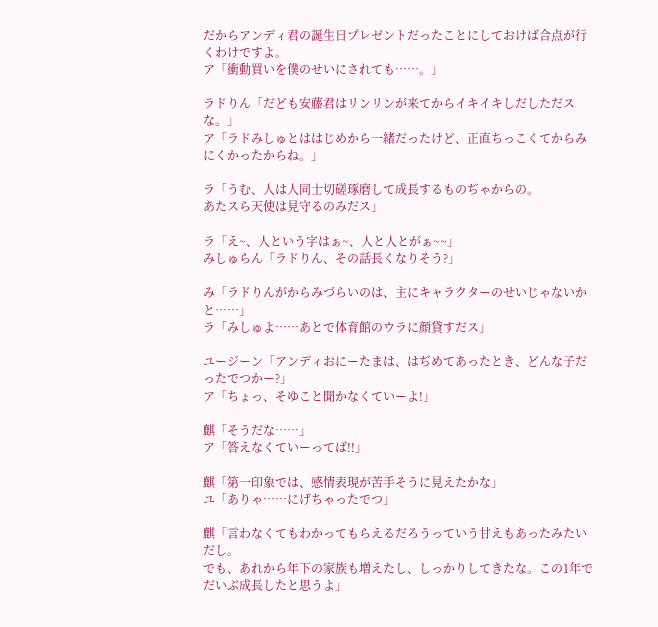だからアンディ君の誕生日プレゼントだったことにしておけば合点が行くわけですよ。
ア「衝動買いを僕のせいにされても……。」

ラドりん「だども安藤君はリンリンが来てからイキイキしだしただスな。」
ア「ラドみしゅとははじめから一緒だったけど、正直ちっこくてからみにくかったからね。」

ラ「うむ、人は人同士切磋琢磨して成長するものぢゃからの。
あたスら天使は見守るのみだス」

ラ「え~、人という字はぁ~、人と人とがぁ~~」
みしゅらん「ラドりん、その話長くなりそう?」

み「ラドりんがからみづらいのは、主にキャラクターのせいじゃないかと……」
ラ「みしゅよ……あとで体育館のウラに顔貸すだス」

ユージーン「アンディおにーたまは、はぢめてあったとき、どんな子だったでつかー?」
ア「ちょっ、そゆこと聞かなくていーよ!」

麒「そうだな……」
ア「答えなくていーってば!!」

麒「第一印象では、感情表現が苦手そうに見えたかな」
ユ「ありゃ……にげちゃったでつ」

麒「言わなくてもわかってもらえるだろうっていう甘えもあったみたいだし。
でも、あれから年下の家族も増えたし、しっかりしてきたな。この1年でだいぶ成長したと思うよ」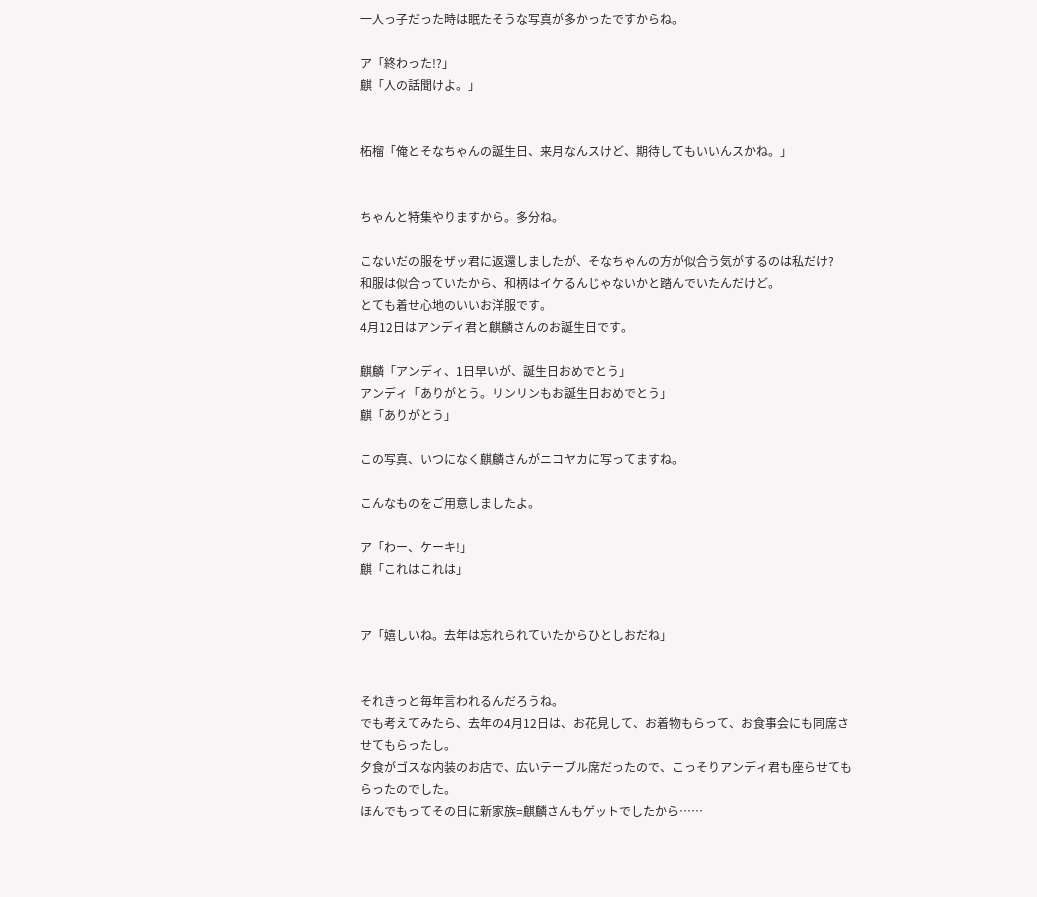一人っ子だった時は眠たそうな写真が多かったですからね。

ア「終わった!?」
麒「人の話聞けよ。」


柘榴「俺とそなちゃんの誕生日、来月なんスけど、期待してもいいんスかね。」


ちゃんと特集やりますから。多分ね。

こないだの服をザッ君に返還しましたが、そなちゃんの方が似合う気がするのは私だけ?
和服は似合っていたから、和柄はイケるんじゃないかと踏んでいたんだけど。
とても着せ心地のいいお洋服です。
4月12日はアンディ君と麒麟さんのお誕生日です。

麒麟「アンディ、1日早いが、誕生日おめでとう」
アンディ「ありがとう。リンリンもお誕生日おめでとう」
麒「ありがとう」

この写真、いつになく麒麟さんがニコヤカに写ってますね。

こんなものをご用意しましたよ。

ア「わー、ケーキ!」
麒「これはこれは」


ア「嬉しいね。去年は忘れられていたからひとしおだね」


それきっと毎年言われるんだろうね。
でも考えてみたら、去年の4月12日は、お花見して、お着物もらって、お食事会にも同席させてもらったし。
夕食がゴスな内装のお店で、広いテーブル席だったので、こっそりアンディ君も座らせてもらったのでした。
ほんでもってその日に新家族=麒麟さんもゲットでしたから……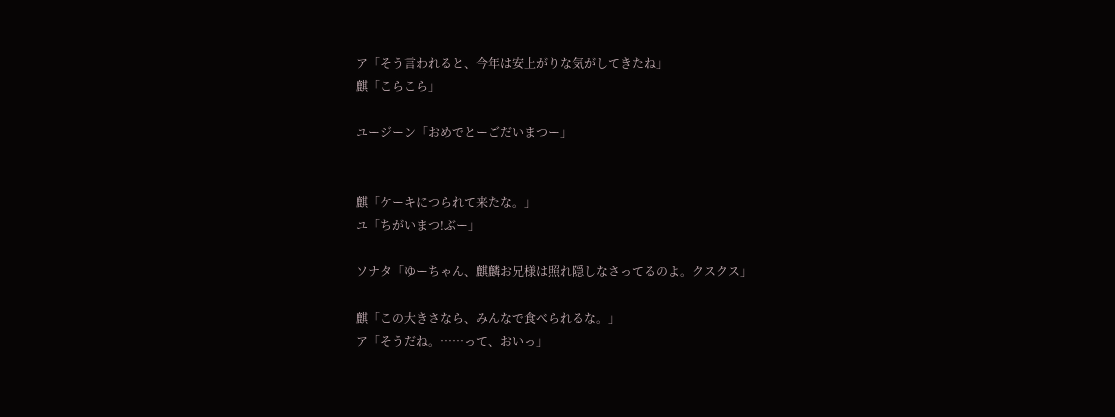ア「そう言われると、今年は安上がりな気がしてきたね」
麒「こらこら」

ユージーン「おめでとーごだいまつー」


麒「ケーキにつられて来たな。」
ユ「ちがいまつ!ぶー」

ソナタ「ゆーちゃん、麒麟お兄様は照れ隠しなさってるのよ。クスクス」

麒「この大きさなら、みんなで食べられるな。」
ア「そうだね。……って、おいっ」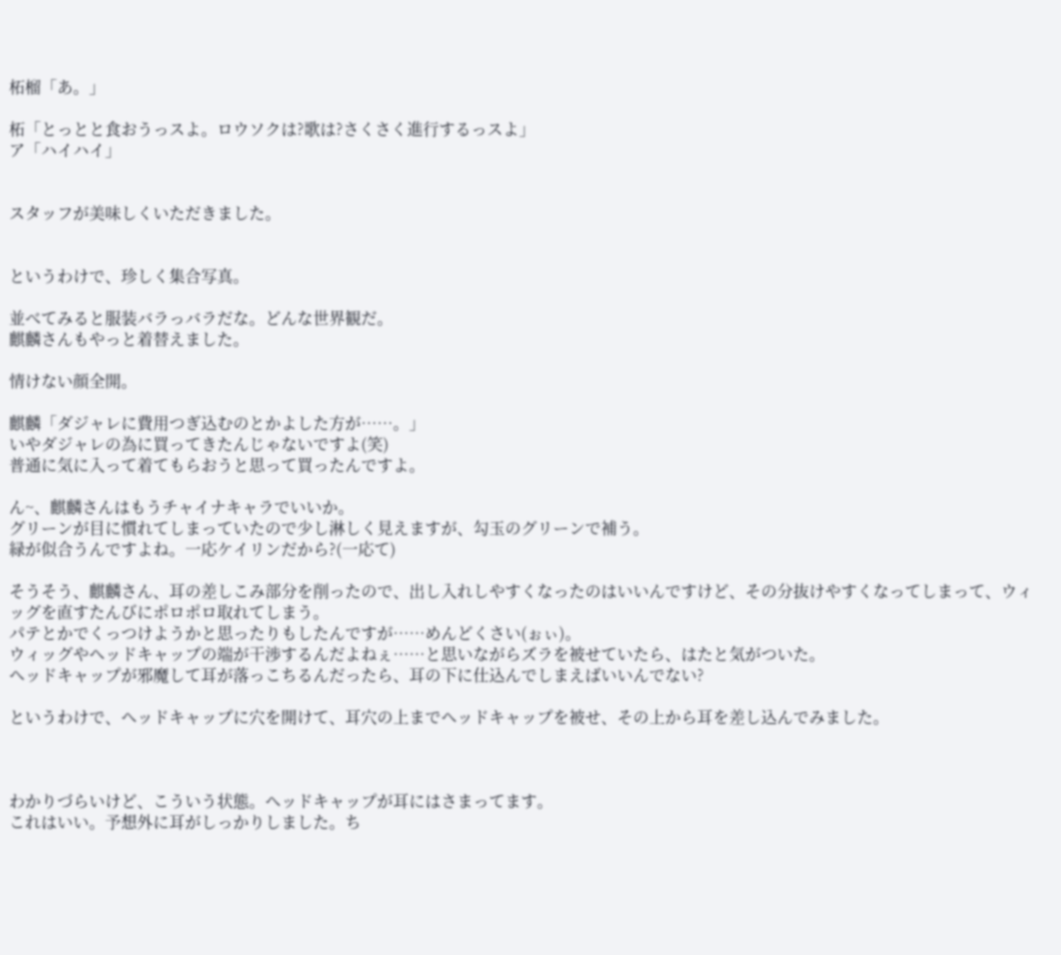柘榴「あ。」

柘「とっとと食おうっスよ。ロウソクは?歌は?さくさく進行するっスよ」
ア「ハイハイ」


スタッフが美味しくいただきました。


というわけで、珍しく集合写真。

並べてみると服装バラっバラだな。どんな世界観だ。
麒麟さんもやっと着替えました。

情けない顔全開。

麒麟「ダジャレに費用つぎ込むのとかよした方が……。」
いやダジャレの為に買ってきたんじゃないですよ(笑)
普通に気に入って着てもらおうと思って買ったんですよ。

ん~、麒麟さんはもうチャイナキャラでいいか。
グリーンが目に慣れてしまっていたので少し淋しく見えますが、勾玉のグリーンで補う。
緑が似合うんですよね。一応ケイリンだから?(一応て)

そうそう、麒麟さん、耳の差しこみ部分を削ったので、出し入れしやすくなったのはいいんですけど、その分抜けやすくなってしまって、ウィッグを直すたんびにポロポロ取れてしまう。
パテとかでくっつけようかと思ったりもしたんですが……めんどくさい(ぉぃ)。
ウィッグやヘッドキャップの端が干渉するんだよねぇ……と思いながらズラを被せていたら、はたと気がついた。
ヘッドキャップが邪魔して耳が落っこちるんだったら、耳の下に仕込んでしまえばいいんでない?

というわけで、ヘッドキャップに穴を開けて、耳穴の上までヘッドキャップを被せ、その上から耳を差し込んでみました。



わかりづらいけど、こういう状態。ヘッドキャップが耳にはさまってます。
これはいい。予想外に耳がしっかりしました。ち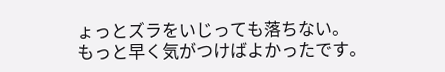ょっとズラをいじっても落ちない。
もっと早く気がつけばよかったです。